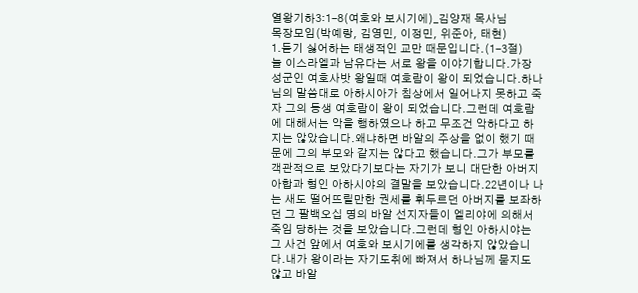열왕기하3:1-8(여호와 보시기에)_김양재 목사님
목장모임(박예랑, 김영민, 이정민, 위준아, 태현)
1.듣기 싫어하는 태생적인 교만 때문입니다.(1-3절)
늘 이스라엘과 남유다는 서로 왕을 이야기합니다.가장 성군인 여호사밧 왕일때 여호람이 왕이 되었습니다.하나님의 말씀대로 아하시아가 침상에서 일어나지 못하고 죽자 그의 동생 여호람이 왕이 되었습니다.그런데 여호람에 대해서는 악을 행하였으나 하고 무조건 악하다고 하지는 않았습니다.왜냐하면 바알의 주상을 없이 했기 때문에 그의 부모와 같지는 않다고 했습니다.그가 부모를 객관적으로 보았다기보다는 자기가 보니 대단한 아버지 아합과 형인 아하시야의 결말을 보았습니다.22년이나 나는 새도 떨어뜨릴만한 권세를 휘두르던 아버지를 보좌하던 그 팔백오십 명의 바알 선지자들이 엘리야에 의해서 죽임 당하는 것을 보았습니다.그런데 형인 아하시야는 그 사건 앞에서 여호와 보시기에를 생각하지 않았습니다.내가 왕이라는 자기도취에 빠져서 하나님께 묻지도 않고 바알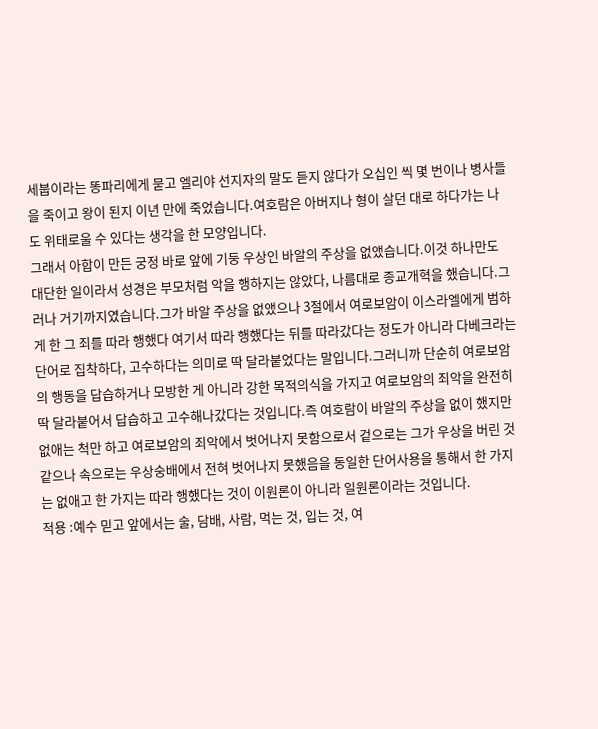세붑이라는 똥파리에게 묻고 엘리야 선지자의 말도 듣지 않다가 오십인 씩 몇 번이나 병사들을 죽이고 왕이 된지 이년 만에 죽었습니다.여호람은 아버지나 형이 살던 대로 하다가는 나도 위태로울 수 있다는 생각을 한 모양입니다.
그래서 아합이 만든 궁정 바로 앞에 기둥 우상인 바알의 주상을 없앴습니다.이것 하나만도 대단한 일이라서 성경은 부모처럼 악을 행하지는 않았다, 나름대로 종교개혁을 했습니다.그러나 거기까지였습니다.그가 바알 주상을 없앴으나 3절에서 여로보암이 이스라엘에게 범하게 한 그 죄를 따라 행했다 여기서 따라 행했다는 뒤를 따라갔다는 정도가 아니라 다베크라는 단어로 집착하다, 고수하다는 의미로 딱 달라붙었다는 말입니다.그러니까 단순히 여로보암의 행동을 답습하거나 모방한 게 아니라 강한 목적의식을 가지고 여로보암의 죄악을 완전히 딱 달라붙어서 답습하고 고수해나갔다는 것입니다.즉 여호람이 바알의 주상을 없이 했지만 없애는 척만 하고 여로보암의 죄악에서 벗어나지 못함으로서 겉으로는 그가 우상을 버린 것 같으나 속으로는 우상숭배에서 전혀 벗어나지 못했음을 동일한 단어사용을 통해서 한 가지는 없애고 한 가지는 따라 행했다는 것이 이원론이 아니라 일원론이라는 것입니다.
적용 :예수 믿고 앞에서는 술, 담배, 사람, 먹는 것, 입는 것, 여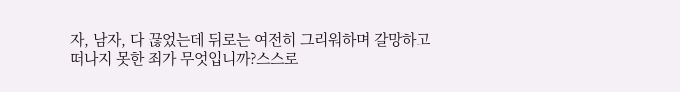자, 남자, 다 끊었는데 뒤로는 여전히 그리워하며 갈망하고 떠나지 못한 죄가 무엇입니까?스스로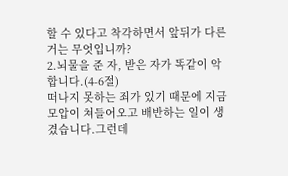할 수 있다고 착각하면서 앞뒤가 다른 거는 무엇입니까?
2.뇌물을 준 자, 받은 자가 똑같이 악합니다.(4-6절)
떠나지 못하는 죄가 있기 때문에 지금 모압이 쳐들어오고 배반하는 일이 생겼습니다.그런데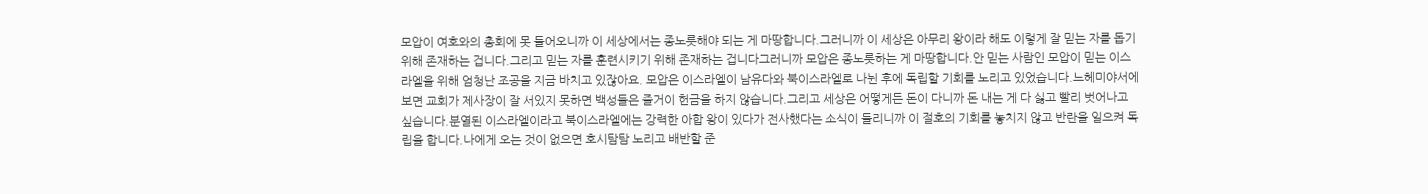모압이 여호와의 총회에 못 들어오니까 이 세상에서는 종노릇해야 되는 게 마땅합니다.그러니까 이 세상은 아무리 왕이라 해도 이렇게 잘 믿는 자를 돕기 위해 존재하는 겁니다.그리고 믿는 자를 훈련시키기 위해 존재하는 겁니다그러니까 모압은 종노릇하는 게 마땅합니다.안 믿는 사람인 모압이 믿는 이스라엘을 위해 엄청난 조공을 지금 바치고 있잖아요. 모압은 이스라엘이 남유다와 북이스라엘로 나뉜 후에 독립할 기회를 노리고 있었습니다.느헤미야서에 보면 교회가 제사장이 잘 서있지 못하면 백성들은 즐거이 헌금을 하지 않습니다.그리고 세상은 어떻게든 돈이 다니까 돈 내는 게 다 싫고 빨리 벗어나고 싶습니다.분열된 이스라엘이라고 북이스라엘에는 강력한 아합 왕이 있다가 전사했다는 소식이 들리니까 이 절호의 기회를 놓치지 않고 반란을 일으켜 독립을 합니다.나에게 오는 것이 없으면 호시탐탐 노리고 배반할 준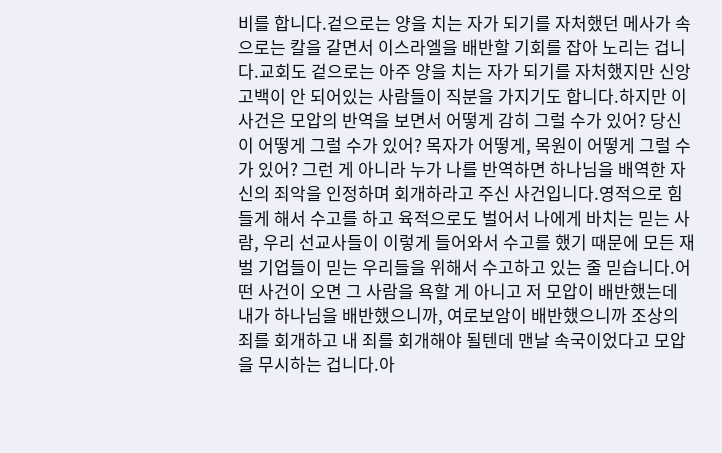비를 합니다.겉으로는 양을 치는 자가 되기를 자처했던 메사가 속으로는 칼을 갈면서 이스라엘을 배반할 기회를 잡아 노리는 겁니다.교회도 겉으로는 아주 양을 치는 자가 되기를 자처했지만 신앙고백이 안 되어있는 사람들이 직분을 가지기도 합니다.하지만 이 사건은 모압의 반역을 보면서 어떻게 감히 그럴 수가 있어? 당신이 어떻게 그럴 수가 있어? 목자가 어떻게, 목원이 어떻게 그럴 수가 있어? 그런 게 아니라 누가 나를 반역하면 하나님을 배역한 자신의 죄악을 인정하며 회개하라고 주신 사건입니다.영적으로 힘들게 해서 수고를 하고 육적으로도 벌어서 나에게 바치는 믿는 사람, 우리 선교사들이 이렇게 들어와서 수고를 했기 때문에 모든 재벌 기업들이 믿는 우리들을 위해서 수고하고 있는 줄 믿습니다.어떤 사건이 오면 그 사람을 욕할 게 아니고 저 모압이 배반했는데 내가 하나님을 배반했으니까, 여로보암이 배반했으니까 조상의 죄를 회개하고 내 죄를 회개해야 될텐데 맨날 속국이었다고 모압을 무시하는 겁니다.아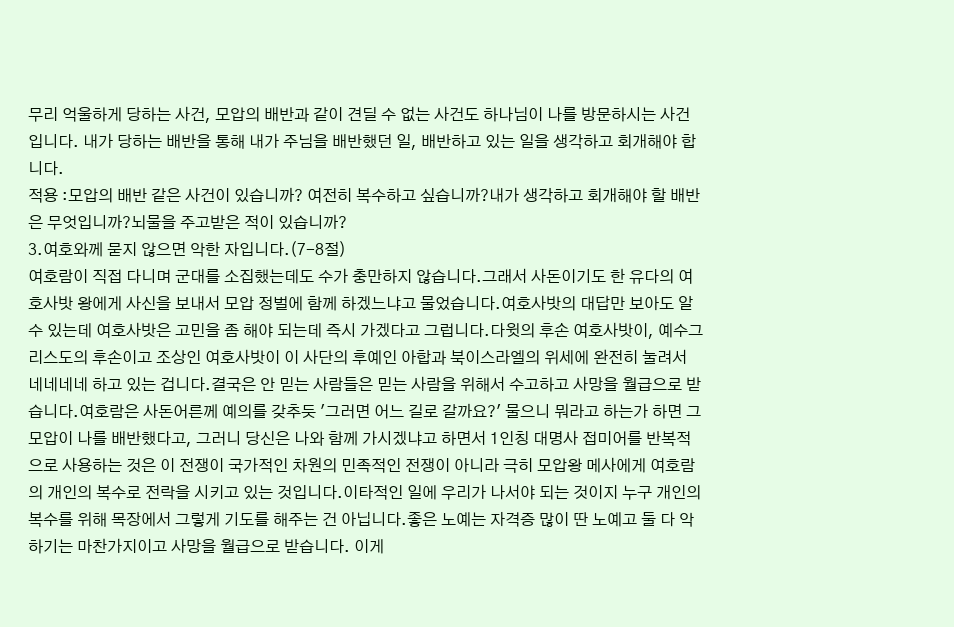무리 억울하게 당하는 사건, 모압의 배반과 같이 견딜 수 없는 사건도 하나님이 나를 방문하시는 사건입니다. 내가 당하는 배반을 통해 내가 주님을 배반했던 일, 배반하고 있는 일을 생각하고 회개해야 합니다.
적용 :모압의 배반 같은 사건이 있습니까? 여전히 복수하고 싶습니까?내가 생각하고 회개해야 할 배반은 무엇입니까?뇌물을 주고받은 적이 있습니까?
3.여호와께 묻지 않으면 악한 자입니다.(7-8절)
여호람이 직접 다니며 군대를 소집했는데도 수가 충만하지 않습니다.그래서 사돈이기도 한 유다의 여호사밧 왕에게 사신을 보내서 모압 정벌에 함께 하겠느냐고 물었습니다.여호사밧의 대답만 보아도 알 수 있는데 여호사밧은 고민을 좀 해야 되는데 즉시 가겠다고 그럽니다.다윗의 후손 여호사밧이, 예수그리스도의 후손이고 조상인 여호사밧이 이 사단의 후예인 아합과 북이스라엘의 위세에 완전히 눌려서 네네네네 하고 있는 겁니다.결국은 안 믿는 사람들은 믿는 사람을 위해서 수고하고 사망을 월급으로 받습니다.여호람은 사돈어른께 예의를 갖추듯 '그러면 어느 길로 갈까요?' 물으니 뭐라고 하는가 하면 그 모압이 나를 배반했다고, 그러니 당신은 나와 함께 가시겠냐고 하면서 1인칭 대명사 접미어를 반복적으로 사용하는 것은 이 전쟁이 국가적인 차원의 민족적인 전쟁이 아니라 극히 모압왕 메사에게 여호람의 개인의 복수로 전락을 시키고 있는 것입니다.이타적인 일에 우리가 나서야 되는 것이지 누구 개인의 복수를 위해 목장에서 그렇게 기도를 해주는 건 아닙니다.좋은 노예는 자격증 많이 딴 노예고 둘 다 악하기는 마찬가지이고 사망을 월급으로 받습니다. 이게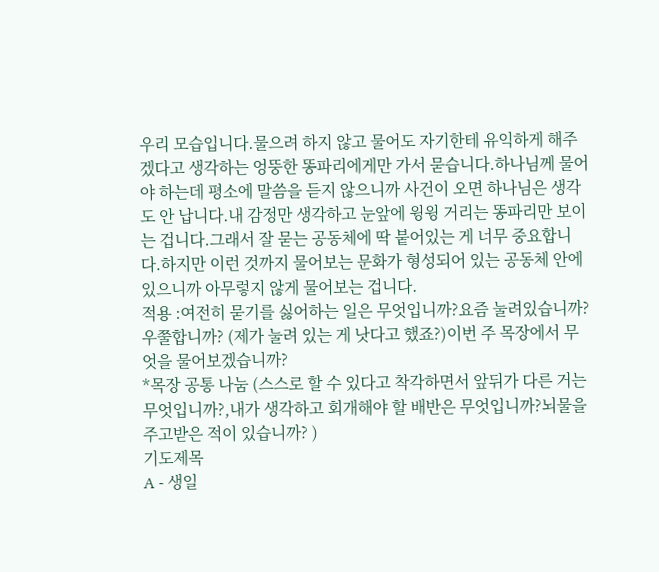우리 모습입니다.물으려 하지 않고 물어도 자기한테 유익하게 해주겠다고 생각하는 엉뚱한 똥파리에게만 가서 묻습니다.하나님께 물어야 하는데 평소에 말씀을 듣지 않으니까 사건이 오면 하나님은 생각도 안 납니다.내 감정만 생각하고 눈앞에 윙윙 거리는 똥파리만 보이는 겁니다.그래서 잘 묻는 공동체에 딱 붙어있는 게 너무 중요합니다.하지만 이런 것까지 물어보는 문화가 형성되어 있는 공동체 안에 있으니까 아무렇지 않게 물어보는 겁니다.
적용 :여전히 묻기를 싫어하는 일은 무엇입니까?요즘 눌려있습니까? 우쭐합니까? (제가 눌려 있는 게 낫다고 했죠?)이번 주 목장에서 무엇을 물어보겠습니까?
*목장 공통 나눔 (스스로 할 수 있다고 착각하면서 앞뒤가 다른 거는 무엇입니까?,내가 생각하고 회개해야 할 배반은 무엇입니까?뇌물을 주고받은 적이 있습니까? )
기도제목
A - 생일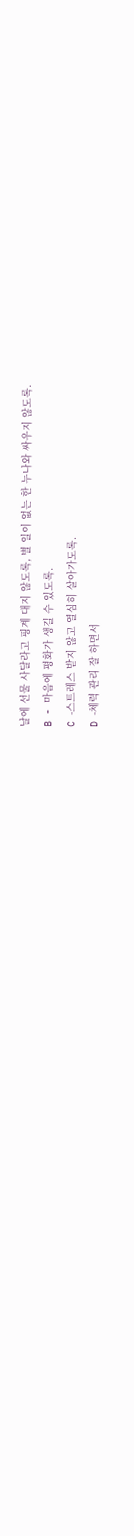날에 선물 사달라고 핑계 대지 않도록, 별 일이 없는 한 누나와 싸우지 않도록.
B - 마음에 평화가 생길 수 있도록.
C -스트레스 받지 않고 열심히 살아가도록.
D -체력 관리 잘 하면서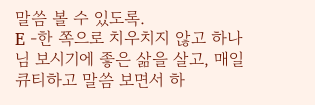말씀 볼 수 있도록.
E -한 쪽으로 치우치지 않고 하나님 보시기에 좋은 삶을 살고, 매일 큐티하고 말씀 보면서 하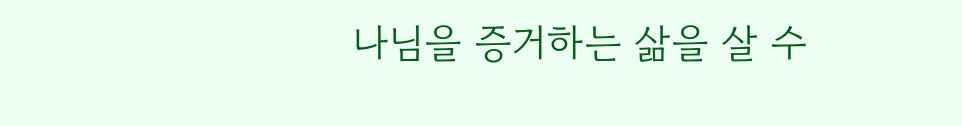나님을 증거하는 삶을 살 수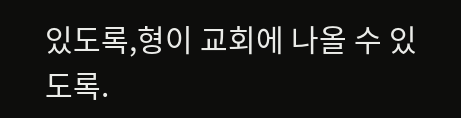있도록,형이 교회에 나올 수 있도록.